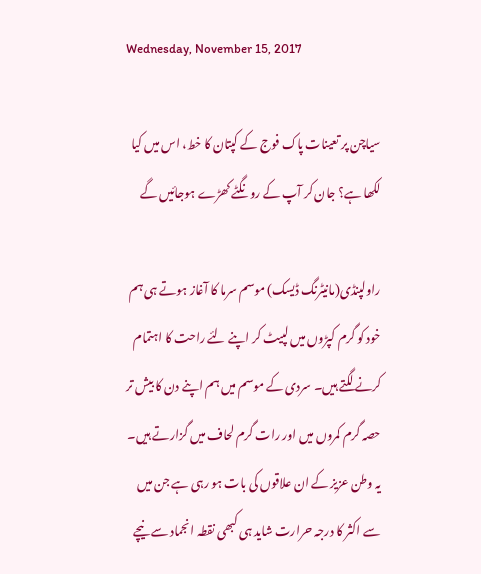Wednesday, November 15, 2017

سیاچن پر تعینات پاک فوج کے کپتان کا خط، اس میں کیا لکھا ہے؟ جان کر آپ کے رونگٹے کھڑے ہوجائیں گے

راولپنڈی(مانیٹرنگ ڈیسک) موسم سرما کا آغاز ہوتے ہی ہم خود کو گرم کپڑوں میں لپیٹ کر اپنے لئے راحت کا اہتمام کرنے لگتے ہیں۔ سردی کے موسم میں ہم اپنے دن کا بیش تر حصہ گرم کمروں میں اور رات گرم لحاف میں گزارتے ہیں۔ یہ وطن عزیز کے ان علاقوں کی بات ہو رہی ہے جن میں سے اکثر کا درجہ حرارت شاید ہی کبھی نقطہ انجماد سے نیچے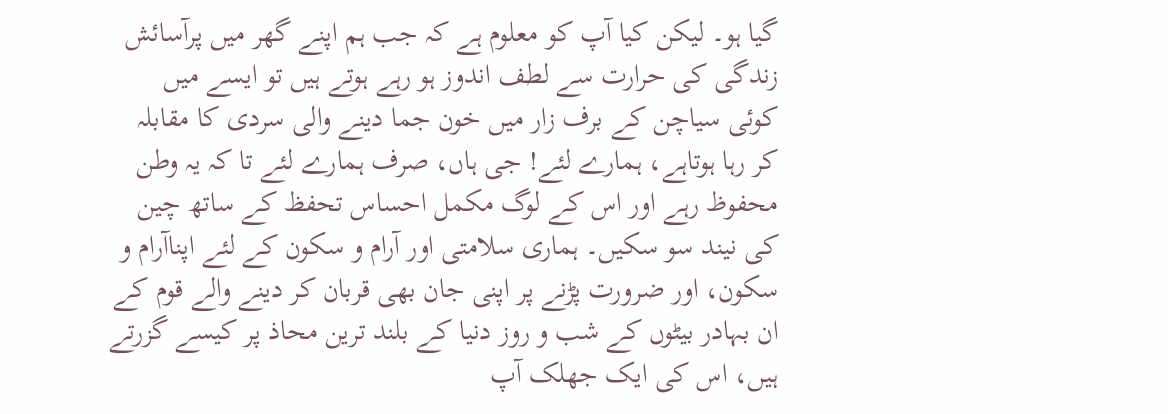گیا ہو۔ لیکن کیا آپ کو معلوم ہے کہ جب ہم اپنے گھر میں پرآسائش زندگی کی حرارت سے لطف اندوز ہو رہے ہوتے ہیں تو ایسے میں کوئی سیاچن کے برف زار میں خون جما دینے والی سردی کا مقابلہ کر رہا ہوتاہے، ہمارے لئے! جی ہاں، صرف ہمارے لئے تا کہ یہ وطن محفوظ رہے اور اس کے لوگ مکمل احساس تحفظ کے ساتھ چین کی نیند سو سکیں۔ ہماری سلامتی اور آرام و سکون کے لئے اپناآرام و سکون، اور ضرورت پڑنے پر اپنی جان بھی قربان کر دینے والے قوم کے ان بہادر بیٹوں کے شب و روز دنیا کے بلند ترین محاذ پر کیسے گزرتے ہیں، اس کی ایک جھلک آپ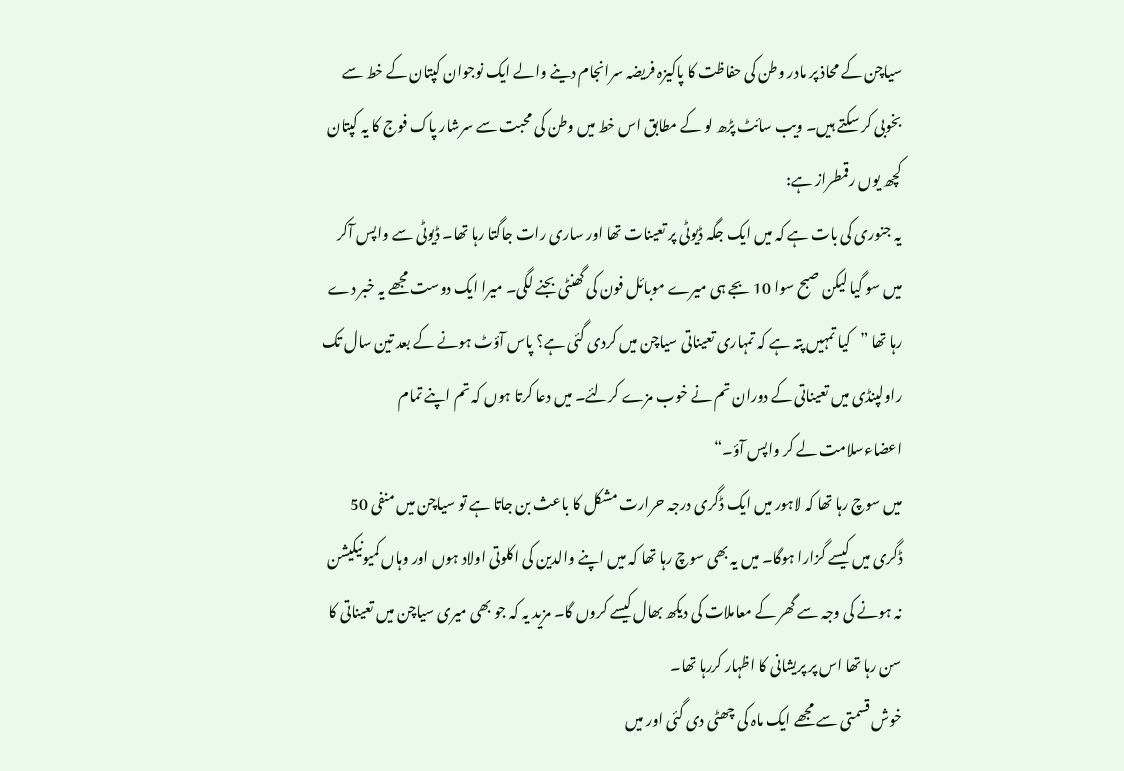سیاچن کے محاذ پر مادر وطن کی حفاظت کا پاکیزہ فریضہ سرانجام دینے والے ایک نوجوان کپتان کے خط سے بخوبی کر سکتے ہیں۔ ویب سائٹ پڑھ لو کے مطابق اس خط میں وطن کی محبت سے سرشار پاک فوج کا یہ کپتان کچھ یوں رقمطراز ہے:
یہ جنوری کی بات ہے کہ میں ایک جگہ ڈیوٹی پر تعینات تھا اور ساری رات جاگتا رہا تھا۔ ڈیوٹی سے واپس آکر میں سو گیا لیکن صبح سوا 10 بجے ہی میرے موبائل فون کی گھنٹی بجنے لگی۔ میرا ایک دوست مجھے یہ خبر دے رہا تھا ”کیا تمہیں پتہ ہے کہ تمہاری تعیناتی سیاچن میں کردی گئی ہے؟ پاس آؤٹ ہونے کے بعد تین سال تک راولپنڈی میں تعیناتی کے دوران تم نے خوب مزے کرلئے۔ میں دعا کرتا ہوں کہ تم اپنے تمام اعضاءسلامت لے کر واپس آؤ۔“
میں سوچ رہا تھا کہ لاہور میں ایک ڈگری درجہ حرارت مشکل کا باعث بن جاتا ہے تو سیاچن میں منفی 50 ڈگری میں کیسے گزارا ہوگا۔ میں یہ بھی سوچ رہا تھا کہ میں اپنے والدین کی اکلوتی اولاد ہوں اور وہاں کمیونیکیشن نہ ہونے کی وجہ سے گھر کے معاملات کی دیکھ بھال کیسے کروں گا۔ مزید یہ کہ جو بھی میری سیاچن میں تعیناتی کا سن رہا تھا اس پر پریشانی کا اظہار کررہا تھا۔
خوش قسمتی سے مجھے ایک ماہ کی چھٹی دی گئی اور میں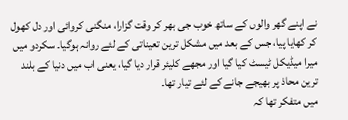نے اپنے گھر والوں کے ساتھ خوب جی بھر کر وقت گزارا، منگنی کروائی اور دل کھول کر کھایا پیا، جس کے بعد میں مشکل ترین تعیناتی کے لئے روانہ ہوگیا۔ سکردو میں میرا میڈیکل ٹیسٹ کیا گیا اور مجھے کلیئر قرار دیا گیا، یعنی اب میں دنیا کے بلند ترین محاذ پر بھیجے جانے کے لئے تیار تھا۔
میں متفکر تھا کہ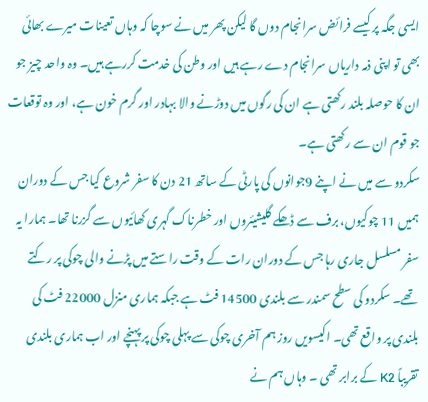ایسی جگہ پر کیسے فرائض سرانجام دوں گا لیکن پھر میں نے سوچا کہ وہاں تعینات میرے بھائی بھی تو اپنی ذمہ داریاں سرانجام دے رہے ہیں اور وطن کی خدمت کررہے ہیں۔ وہ واحد چیز جو ان کا حوصلہ بلند رکھتی ہے ان کی رگوں میں دوڑنے والا بہادر اور گرم خون ہے، اور وہ توقعات جو قوم ان سے رکھتی ہے۔
سکردو سے میں نے اپنے 9جوانوں کی پارٹی کے ساتھ 21 دن کا سفر شروع کیا جس کے دوران ہمیں 11 چوکیوں، برف سے ڈھکے گلیشیئروں اور خطرناک گہری کھائیوں سے گزرنا تھا۔ ہمارا یہ سفر مسلسل جاری رہا جس کے دوران رات کے وقت راستے میں پڑنے والی چوکی پر رکتے تھے۔ سکردو کی سطح سمندر سے بلندی 14500 فٹ ہے جبکہ ہماری منزل 22000 فٹ کی بلندی پر واقع تھی۔ اکیسویں روز ہم آخری چوکی سے پہلی چوکی پر پہنچے اور اب ہماری بلندی تقریباً K2 کے برابر تھی ۔ وہاں ہم نے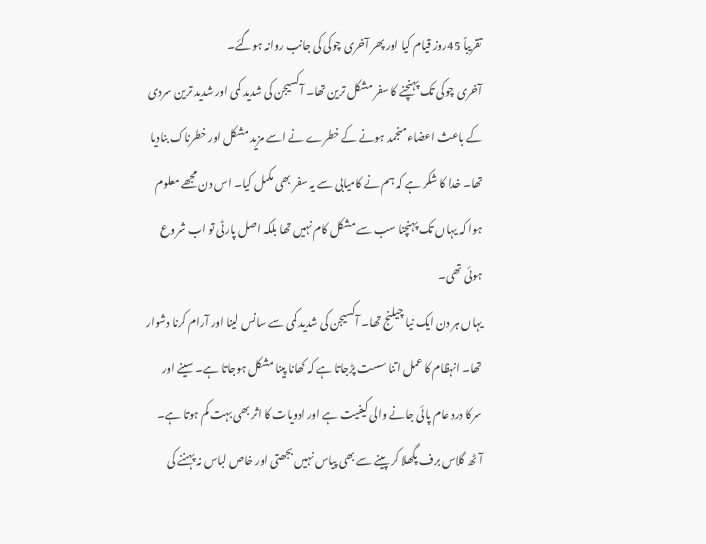تقریباً 45روز قیام کیا اور پھر آخری چوکی کی جانب روانہ ہوگئے۔
آخری چوکی تک پہنچنے کا سفر مشکل ترین تھا۔ آکسیجن کی شدید کمی اور شدید ترین سردی کے باعث اعضاءمنجمد ہونے کے خطرے نے اسے مزید مشکل اور خطرناک بنادیا تھا۔ خدا کا شکر ہے کہ ہم نے کامیابی سے یہ سفر بھی مکمل کیا۔ اس دن مجھے معلوم ہوا کہ یہاں تک پہنچنا سب سے مشکل کام نہیں تھا بلکہ اصل پارٹی تو اب شروع ہوئی تھی۔
یہاں ہر دن ایک نیا چیلنج تھا۔ آکسیجن کی شدید کمی سے سانس لینا اور آرام کرنا دشوار تھا۔ انہظام کا عمل اتنا سست پڑجاتا ہے کہ کھانا پینا مشکل ہوجاتا ہے۔ سینے اور سرکا درد عام پائی جانے والی کیفیت ہے اور ادویات کا اثر بھی بہت کم ہوتا ہے۔ آٹھ گلاس برف پگھلا کر پینے سے بھی پیاس نہیں بجھتی اور خاص لباس نہ پہننے کی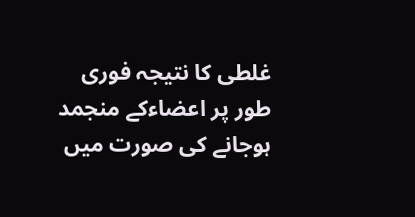غلطی کا نتیجہ فوری طور پر اعضاءکے منجمد ہوجانے کی صورت میں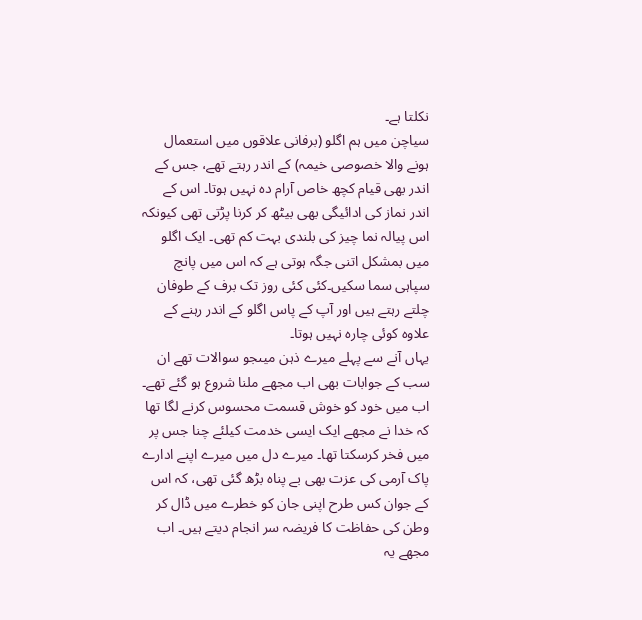نکلتا ہے۔
سیاچن میں ہم اگلو (برفانی علاقوں میں استعمال ہونے والا خصوصی خیمہ) کے اندر رہتے تھے، جس کے اندر بھی قیام کچھ خاص آرام دہ نہیں ہوتا۔ اس کے اندر نماز کی ادائیگی بھی بیٹھ کر کرنا پڑتی تھی کیونکہ اس پیالہ نما چیز کی بلندی بہت کم تھی۔ ایک اگلو میں بمشکل اتنی جگہ ہوتی ہے کہ اس میں پانچ سپاہی سما سکیں۔کئی کئی روز تک برف کے طوفان چلتے رہتے ہیں اور آپ کے پاس اگلو کے اندر رہنے کے علاوہ کوئی چارہ نہیں ہوتا۔
یہاں آنے سے پہلے میرے ذہن میںجو سوالات تھے ان سب کے جوابات بھی اب مجھے ملنا شروع ہو گئے تھے۔ اب میں خود کو خوش قسمت محسوس کرنے لگا تھا کہ خدا نے مجھے ایک ایسی خدمت کیلئے چنا جس پر میں فخر کرسکتا تھا۔ میرے دل میں میرے اپنے ادارے پاک آرمی کی عزت بھی بے پناہ بڑھ گئی تھی، کہ اس کے جوان کس طرح اپنی جان کو خطرے میں ڈال کر وطن کی حفاظت کا فریضہ سر انجام دیتے ہیں۔ اب مجھے یہ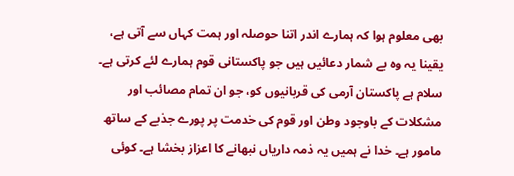بھی معلوم ہوا کہ ہمارے اندر اتنا حوصلہ اور ہمت کہاں سے آتی ہے، یقینا یہ وہ بے شمار دعائیں ہیں جو پاکستانی قوم ہمارے لئے کرتی ہے۔
سلام ہے پاکستان آرمی کی قربانیوں کو، جو ان تمام مصائب اور مشکلات کے باوجود وطن اور قوم کی خدمت پر پورے جذبے کے ساتھ مامور ہے۔ خدا نے ہمیں یہ ذمہ داریاں نبھانے کا اعزاز بخشا ہے۔ کوئی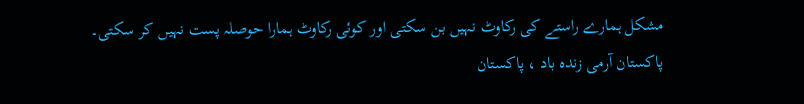مشکل ہمارے راستے کی رکاوٹ نہیں بن سکتی اور کوئی رکاوٹ ہمارا حوصلہ پست نہیں کر سکتی۔ پاکستان آرمی زندہ باد ، پاکستان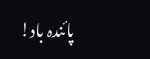پائندہ باد!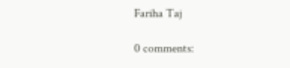Fariha Taj

0 comments: